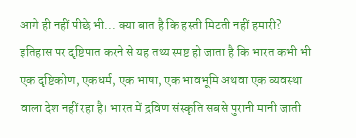आगे ही नहीं पीछे भी... क्या बात है कि हस्ती मिटती नहीं हमारी?
इतिहास पर दृष्टिपात करने से यह तथ्य स्पष्ट हो जाता है कि भारत कभी भी एक दृष्टिकोण, एकधर्म, एक भाषा, एक भावभूमि अथवा एक व्यवस्था वाला देश नहीं रहा है। भारत में द्रविण संस्कृति सबसे पुरानी मानी जाती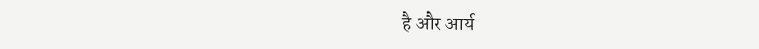है और आर्य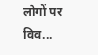लोगों पर विव...